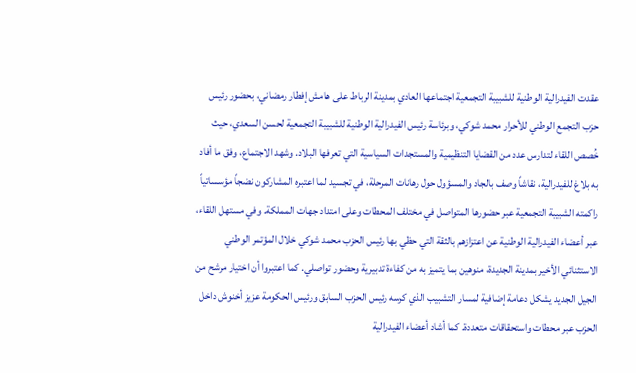عقدت الفيدرالية الوطنية للشبيبة التجمعية اجتماعها العادي بمدينة الرباط على هامش إفطار رمضاني، بحضور رئيس حزب التجمع الوطني للأحرار محمد شوكي، وبرئاسة رئيس الفيدرالية الوطنية للشبيبة التجمعية لحسن السعدي، حيث خُصص اللقاء لتدارس عدد من القضايا التنظيمية والمستجدات السياسية التي تعرفها البلاد. وشهد الاجتماع، وفق ما أفاد به بلاغ للفيدرالية، نقاشاً وصف بالجاد والمسؤول حول رهانات المرحلة، في تجسيد لما اعتبره المشاركون نضجاً مؤسساتياً راكمته الشبيبة التجمعية عبر حضورها المتواصل في مختلف المحطات وعلى امتداد جهات المملكة. وفي مستهل اللقاء، عبر أعضاء الفيدرالية الوطنية عن اعتزازهم بالثقة التي حظي بها رئيس الحزب محمد شوكي خلال المؤتمر الوطني الاستثنائي الأخير بمدينة الجديدة، منوهين بما يتميز به من كفاءة تدبيرية وحضور تواصلي. كما اعتبروا أن اختيار مرشح من الجيل الجديد يشكل دعامة إضافية لمسار التشبيب الذي كرسه رئيس الحزب السابق ورئيس الحكومة عزيز أخنوش داخل الحزب عبر محطات واستحقاقات متعددة. كما أشاد أعضاء الفيدرالية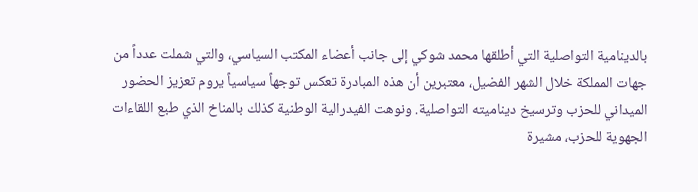بالدينامية التواصلية التي أطلقها محمد شوكي إلى جانب أعضاء المكتب السياسي، والتي شملت عدداً من جهات المملكة خلال الشهر الفضيل، معتبرين أن هذه المبادرة تعكس توجهاً سياسياً يروم تعزيز الحضور الميداني للحزب وترسيخ ديناميته التواصلية. ونوهت الفيدرالية الوطنية كذلك بالمناخ الذي طبع اللقاءات الجهوية للحزب، مشيرة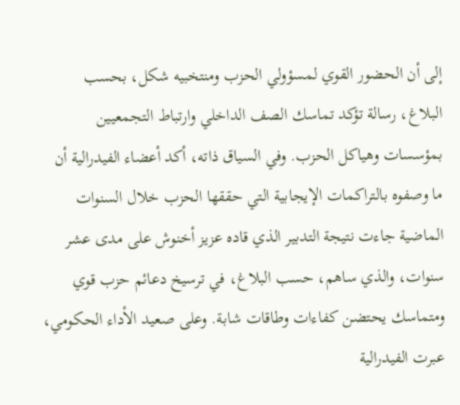إلى أن الحضور القوي لمسؤولي الحزب ومنتخبيه شكل، بحسب البلاغ، رسالة تؤكد تماسك الصف الداخلي وارتباط التجمعيين بمؤسسات وهياكل الحزب. وفي السياق ذاته، أكد أعضاء الفيدرالية أن ما وصفوه بالتراكمات الإيجابية التي حققها الحزب خلال السنوات الماضية جاءت نتيجة التدبير الذي قاده عزيز أخنوش على مدى عشر سنوات، والذي ساهم، حسب البلاغ، في ترسيخ دعائم حزب قوي ومتماسك يحتضن كفاءات وطاقات شابة. وعلى صعيد الأداء الحكومي، عبرت الفيدرالية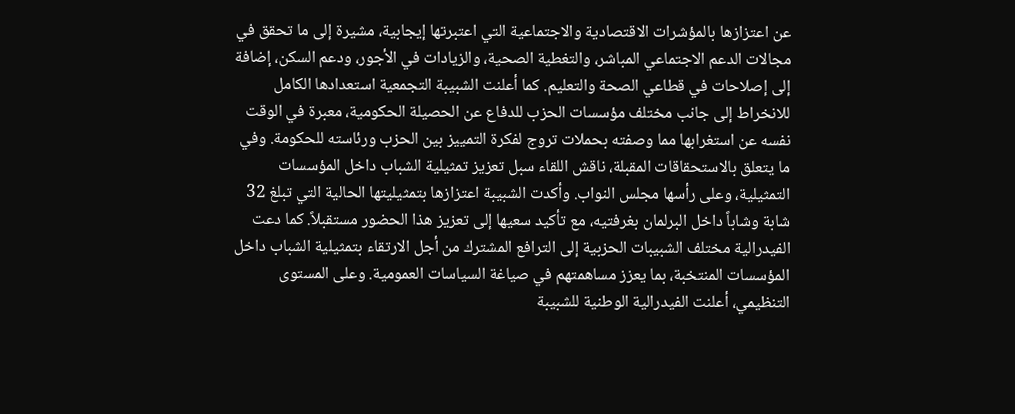عن اعتزازها بالمؤشرات الاقتصادية والاجتماعية التي اعتبرتها إيجابية، مشيرة إلى ما تحقق في مجالات الدعم الاجتماعي المباشر، والتغطية الصحية، والزيادات في الأجور، ودعم السكن، إضافة إلى إصلاحات في قطاعي الصحة والتعليم. كما أعلنت الشبيبة التجمعية استعدادها الكامل للانخراط إلى جانب مختلف مؤسسات الحزب للدفاع عن الحصيلة الحكومية، معبرة في الوقت نفسه عن استغرابها مما وصفته بحملات تروج لفكرة التمييز بين الحزب ورئاسته للحكومة. وفي ما يتعلق بالاستحقاقات المقبلة، ناقش اللقاء سبل تعزيز تمثيلية الشباب داخل المؤسسات التمثيلية، وعلى رأسها مجلس النواب. وأكدت الشبيبة اعتزازها بتمثيليتها الحالية التي تبلغ 32 شابة وشاباً داخل البرلمان بغرفتيه، مع تأكيد سعيها إلى تعزيز هذا الحضور مستقبلاً. كما دعت الفيدرالية مختلف الشبيبات الحزبية إلى الترافع المشترك من أجل الارتقاء بتمثيلية الشباب داخل المؤسسات المنتخبة، بما يعزز مساهمتهم في صياغة السياسات العمومية. وعلى المستوى التنظيمي، أعلنت الفيدرالية الوطنية للشبيبة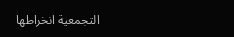التجمعية انخراطها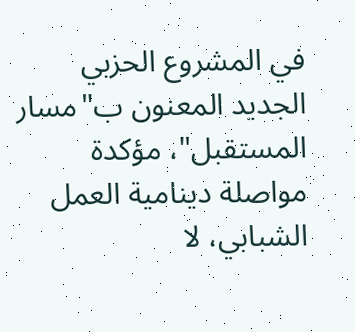في المشروع الحزبي الجديد المعنون ب"مسار المستقبل"، مؤكدة مواصلة دينامية العمل الشبابي، لا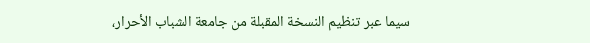سيما عبر تنظيم النسخة المقبلة من جامعة الشباب الأحرار،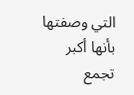التي وصفتها بأنها أكبر تجمع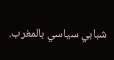شبابي سياسي بالمغرب.